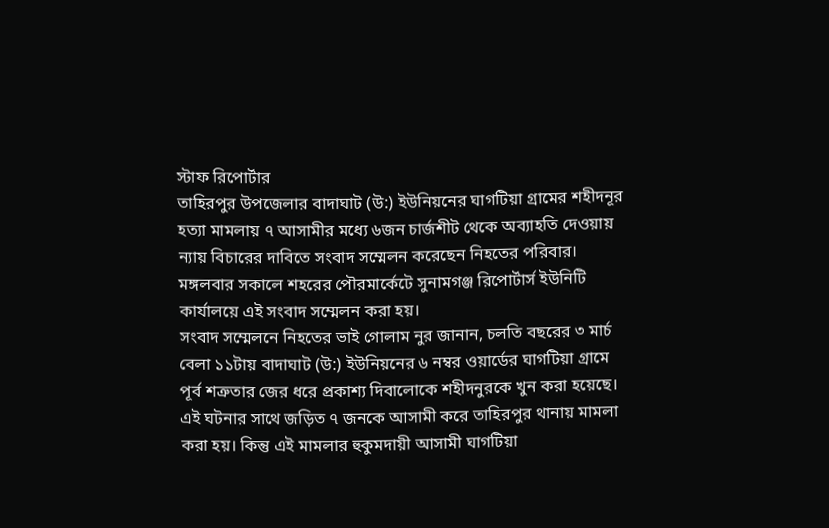স্টাফ রিপোর্টার
তাহিরপুর উপজেলার বাদাঘাট (উ:) ইউনিয়নের ঘাগটিয়া গ্রামের শহীদনূর হত্যা মামলায় ৭ আসামীর মধ্যে ৬জন চার্জশীট থেকে অব্যাহতি দেওয়ায় ন্যায় বিচারের দাবিতে সংবাদ সম্মেলন করেছেন নিহতের পরিবার। মঙ্গলবার সকালে শহরের পৌরমার্কেটে সুনামগঞ্জ রিপোর্টার্স ইউনিটি কার্যালয়ে এই সংবাদ সম্মেলন করা হয়।
সংবাদ সম্মেলনে নিহতের ভাই গোলাম নুর জানান, চলতি বছরের ৩ মার্চ বেলা ১১টায় বাদাঘাট (উ:) ইউনিয়নের ৬ নম্বর ওয়ার্ডের ঘাগটিয়া গ্রামে
পূর্ব শত্রুতার জের ধরে প্রকাশ্য দিবালোকে শহীদনুরকে খুন করা হয়েছে। এই ঘটনার সাথে জড়িত ৭ জনকে আসামী করে তাহিরপুর থানায় মামলা করা হয়। কিন্তু এই মামলার হুকুমদায়ী আসামী ঘাগটিয়া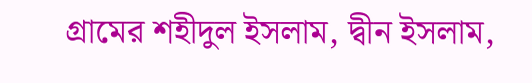গ্রামের শহীদুল ইসলাম, দ্বীন ইসলাম,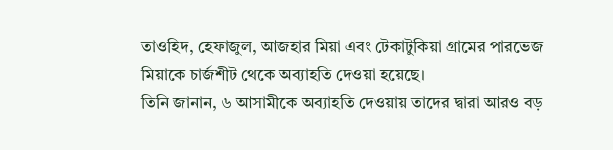তাওহিদ, হেফাজুল, আজহার মিয়া এবং টেকাটুকিয়া গ্রামের পারভেজ মিয়াকে চার্জশীট থেকে অব্যাহতি দেওয়া হয়েছে।
তিনি জানান, ৬ আসামীকে অব্যাহতি দেওয়ায় তাদের দ্বারা আরও বড়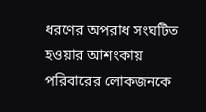ধরণের অপরাধ সংঘটিত হওয়ার আশংকায় পরিবারের লোকজনকে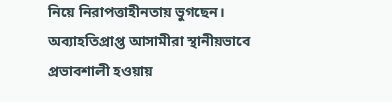নিয়ে নিরাপত্তাহীনতায় ভুগছেন। অব্যাহতিপ্রাপ্ত আসামীরা স্থানীয়ভাবে প্রভাবশালী হওয়ায়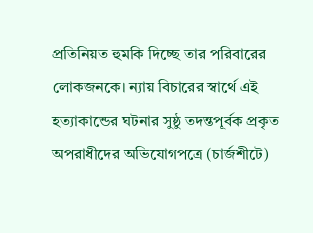প্রতিনিয়ত হুমকি দিচ্ছে তার পরিবারের লোকজনকে। ন্যায় বিচারের স্বার্থে এই হত্যাকান্ডের ঘটনার সুষ্ঠু তদন্তপূর্বক প্রকৃত অপরাধীদের অভিযোগপত্রে (চার্জশীটে)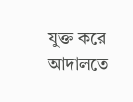যুক্ত করে আদালতে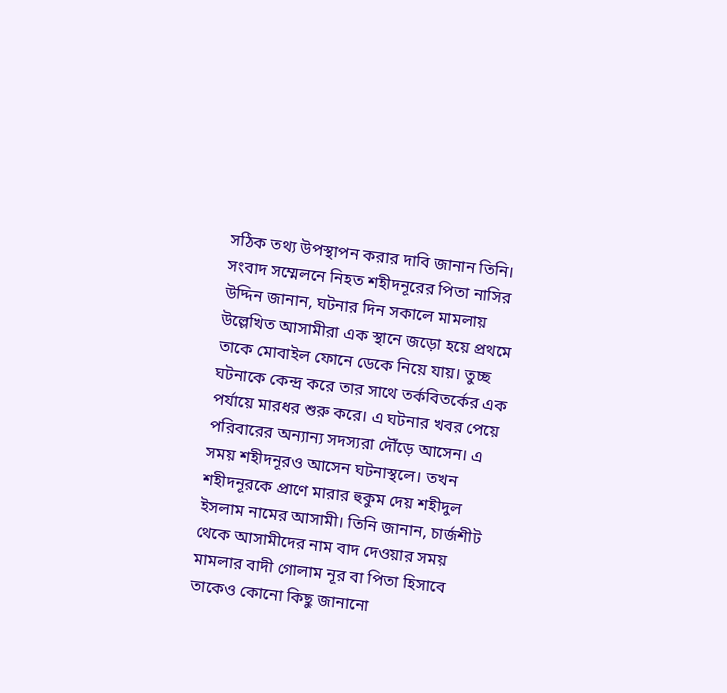সঠিক তথ্য উপস্থাপন করার দাবি জানান তিনি।
সংবাদ সম্মেলনে নিহত শহীদনূরের পিতা নাসির উদ্দিন জানান, ঘটনার দিন সকালে মামলায় উল্লেখিত আসামীরা এক স্থানে জড়ো হয়ে প্রথমে তাকে মোবাইল ফোনে ডেকে নিয়ে যায়। তুচ্ছ ঘটনাকে কেন্দ্র করে তার সাথে তর্কবিতর্কের এক পর্যায়ে মারধর শুরু করে। এ ঘটনার খবর পেয়ে পরিবারের অন্যান্য সদস্যরা দৌঁড়ে আসেন। এ সময় শহীদনূরও আসেন ঘটনাস্থলে। তখন শহীদনূরকে প্রাণে মারার হুকুম দেয় শহীদুল ইসলাম নামের আসামী। তিনি জানান, চার্জশীট থেকে আসামীদের নাম বাদ দেওয়ার সময় মামলার বাদী গোলাম নূর বা পিতা হিসাবে তাকেও কোনো কিছু জানানো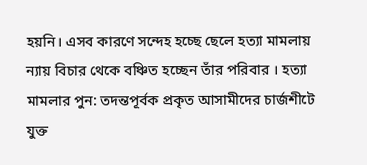হয়নি। এসব কারণে সন্দেহ হচ্ছে ছেলে হত্যা মামলায় ন্যায় বিচার থেকে বঞ্চিত হচ্ছেন তাঁর পরিবার । হত্যা মামলার পুন: তদন্তপূর্বক প্রকৃত আসামীদের চার্জশীটে যুক্ত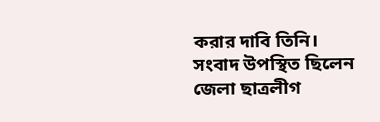করার দাবি তিনি।
সংবাদ উপস্থিত ছিলেন জেলা ছাত্রলীগ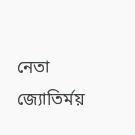নেতা জ্যোতির্ময়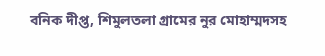বনিক দীপ্ত, শিমুলতলা গ্রামের নুর মোহাম্মদসহ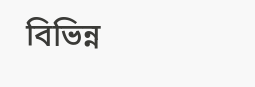বিভিন্ন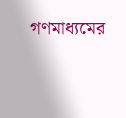গণমাধ্যমের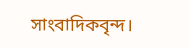সাংবাদিকবৃন্দ।